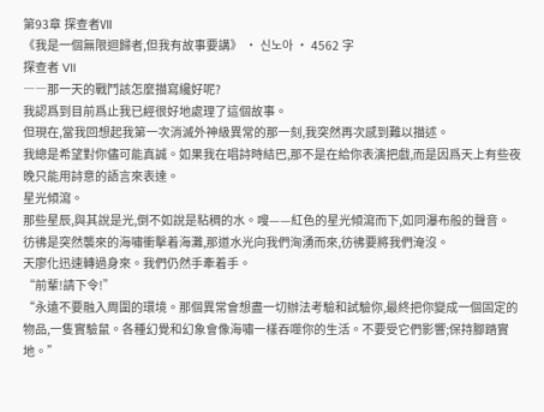第93章 探查者Ⅶ
《我是一個無限迴歸者,但我有故事要講》 · 신노아 · 4562 字
探查者 VII
――那一天的戰鬥該怎麼描寫纔好呢?
我認爲到目前爲止我已經很好地處理了這個故事。
但現在,當我回想起我第一次消滅外神級異常的那一刻,我突然再次感到難以描述。
我總是希望對你儘可能真誠。如果我在唱詩時結巴,那不是在給你表演把戲,而是因爲天上有些夜晚只能用詩意的語言來表達。
星光傾瀉。
那些星辰,與其說是光,倒不如說是粘稠的水。嗖——紅色的星光傾瀉而下,如同瀑布般的聲音。
彷彿是突然襲來的海嘯衝擊着海灘,那道水光向我們洶湧而來,彷彿要將我們淹沒。
天廖化迅速轉過身來。我們仍然手牽着手。
“前輩!請下令!”
“永遠不要融入周圍的環境。那個異常會想盡一切辦法考驗和試驗你,最終把你變成一個固定的物品,一隻實驗鼠。各種幻覺和幻象會像海嘯一樣吞噬你的生活。不要受它們影響;保持腳踏實地。”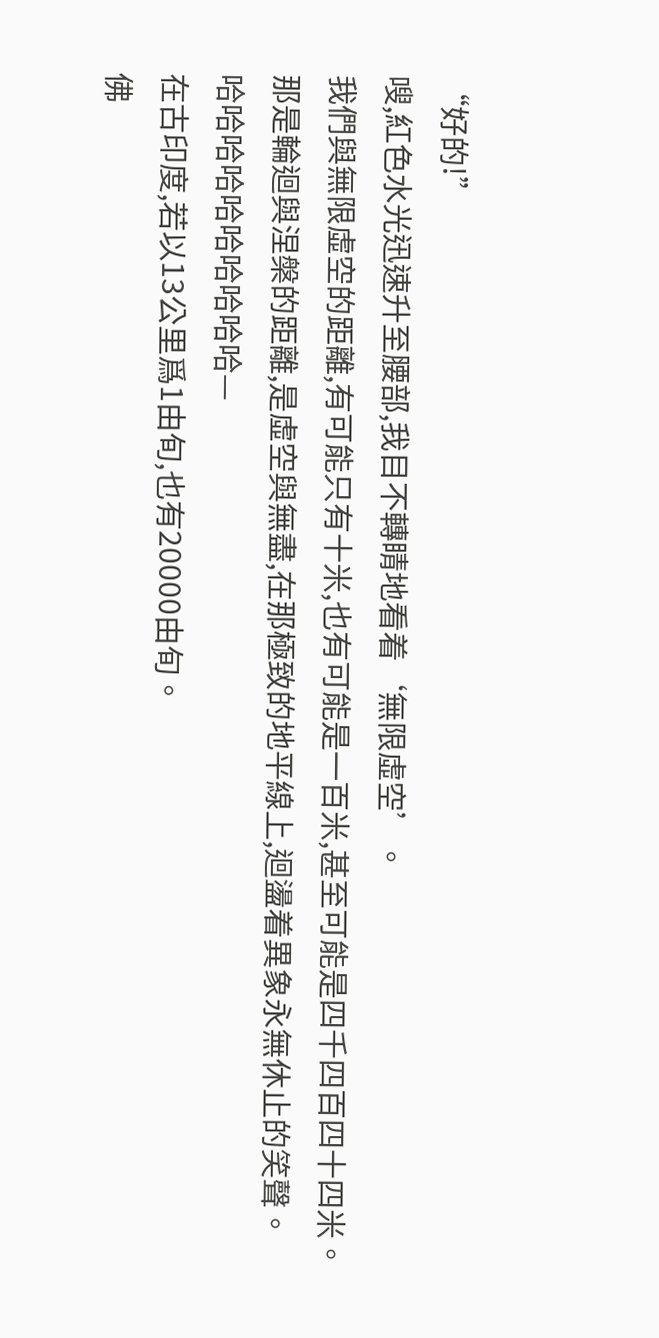“好的!”
嗖,紅色水光迅速升至腰部,我目不轉睛地看着‘無限虛空’。
我們與無限虛空的距離,有可能只有十米,也有可能是一百米,甚至可能是四千四百四十四米。
那是輪迴與涅槃的距離,是虛空與無盡,在那極致的地平線上,迴盪着異象永無休止的笑聲。
哈哈哈哈哈哈哈哈哈哈—
在古印度,若以13公里爲1由旬,也有20000由旬。
佛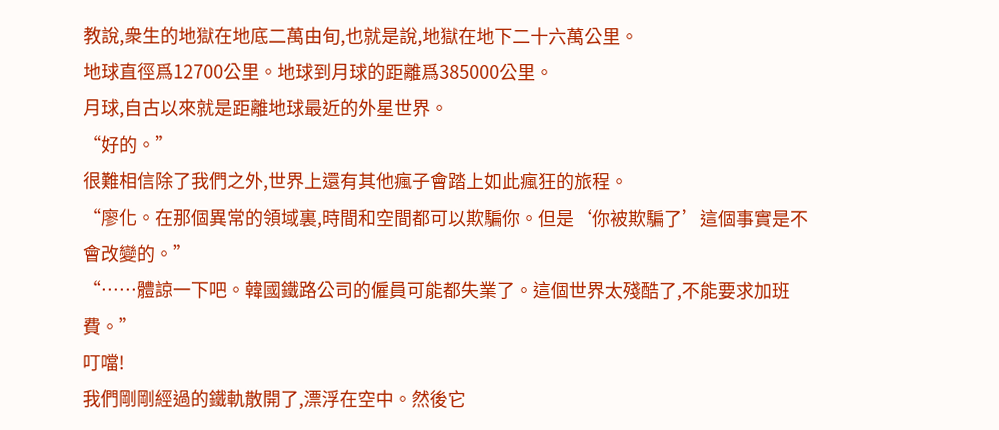教說,衆生的地獄在地底二萬由旬,也就是說,地獄在地下二十六萬公里。
地球直徑爲12700公里。地球到月球的距離爲385000公里。
月球,自古以來就是距離地球最近的外星世界。
“好的。”
很難相信除了我們之外,世界上還有其他瘋子會踏上如此瘋狂的旅程。
“廖化。在那個異常的領域裏,時間和空間都可以欺騙你。但是‘你被欺騙了’這個事實是不會改變的。”
“……體諒一下吧。韓國鐵路公司的僱員可能都失業了。這個世界太殘酷了,不能要求加班費。”
叮噹!
我們剛剛經過的鐵軌散開了,漂浮在空中。然後它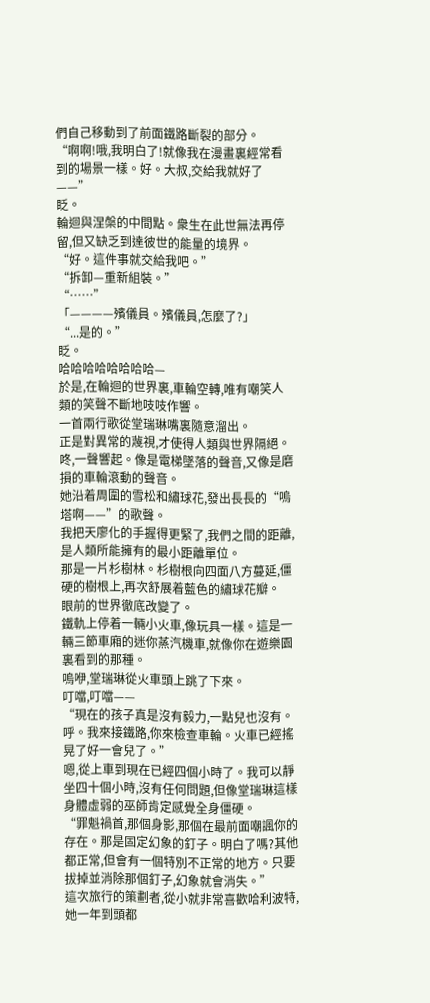們自己移動到了前面鐵路斷裂的部分。
“啊啊!哦,我明白了!就像我在漫畫裏經常看到的場景一樣。好。大叔,交給我就好了——”
眨。
輪迴與涅槃的中間點。衆生在此世無法再停留,但又缺乏到達彼世的能量的境界。
“好。這件事就交給我吧。”
“拆卸—重新組裝。”
“……”
「————殯儀員。殯儀員,怎麼了?」
“...是的。”
眨。
哈哈哈哈哈哈哈哈—
於是,在輪迴的世界裏,車輪空轉,唯有嘲笑人類的笑聲不斷地吱吱作響。
一首兩行歌從堂瑞琳嘴裏隨意溜出。
正是對異常的蔑視,才使得人類與世界隔絕。
咚,一聲響起。像是電梯墜落的聲音,又像是磨損的車輪滾動的聲音。
她沿着周圍的雪松和繡球花,發出長長的“嗚塔啊——”的歌聲。
我把天廖化的手握得更緊了,我們之間的距離,是人類所能擁有的最小距離單位。
那是一片杉樹林。杉樹根向四面八方蔓延,僵硬的樹根上,再次舒展着藍色的繡球花瓣。
眼前的世界徹底改變了。
鐵軌上停着一輛小火車,像玩具一樣。這是一輛三節車廂的迷你蒸汽機車,就像你在遊樂園裏看到的那種。
嗚咿,堂瑞琳從火車頭上跳了下來。
叮噹,叮噹——
“現在的孩子真是沒有毅力,一點兒也沒有。呼。我來接鐵路,你來檢查車輪。火車已經搖晃了好一會兒了。”
嗯,從上車到現在已經四個小時了。我可以靜坐四十個小時,沒有任何問題,但像堂瑞琳這樣身體虛弱的巫師肯定感覺全身僵硬。
“罪魁禍首,那個身影,那個在最前面嘲諷你的存在。那是固定幻象的釘子。明白了嗎?其他都正常,但會有一個特別不正常的地方。只要拔掉並消除那個釘子,幻象就會消失。”
這次旅行的策劃者,從小就非常喜歡哈利波特,她一年到頭都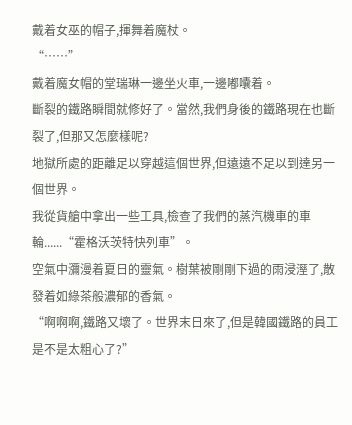戴着女巫的帽子,揮舞着魔杖。
“……”
戴着魔女帽的堂瑞琳一邊坐火車,一邊嘟囔着。
斷裂的鐵路瞬間就修好了。當然,我們身後的鐵路現在也斷裂了,但那又怎麼樣呢?
地獄所處的距離足以穿越這個世界,但遠遠不足以到達另一個世界。
我從貨艙中拿出一些工具,檢查了我們的蒸汽機車的車輪......“霍格沃茨特快列車”。
空氣中瀰漫着夏日的靈氣。樹葉被剛剛下過的雨浸溼了,散發着如綠茶般濃郁的香氣。
“啊啊啊,鐵路又壞了。世界末日來了,但是韓國鐵路的員工是不是太粗心了?”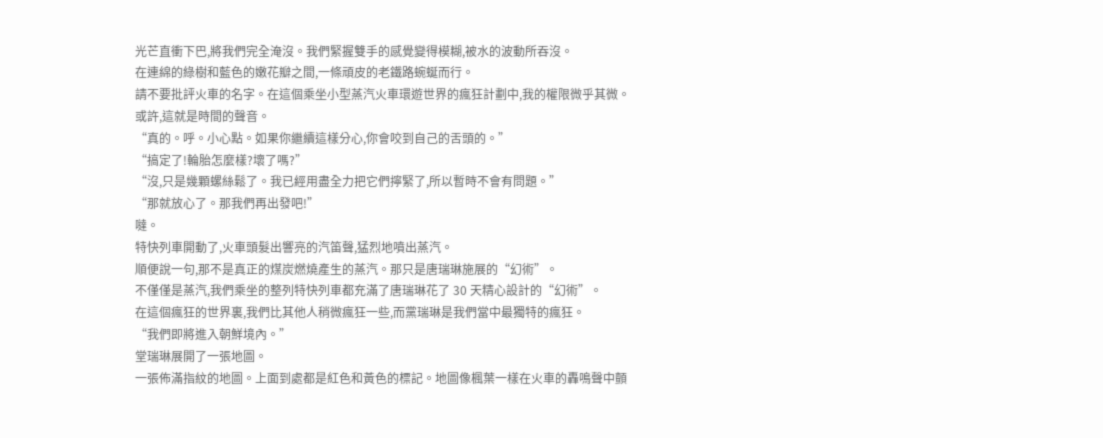光芒直衝下巴,將我們完全淹沒。我們緊握雙手的感覺變得模糊,被水的波動所吞沒。
在連綿的綠樹和藍色的嫩花瓣之間,一條頑皮的老鐵路蜿蜒而行。
請不要批評火車的名字。在這個乘坐小型蒸汽火車環遊世界的瘋狂計劃中,我的權限微乎其微。
或許,這就是時間的聲音。
“真的。呼。小心點。如果你繼續這樣分心,你會咬到自己的舌頭的。”
“搞定了!輪胎怎麼樣?壞了嗎?”
“沒,只是幾顆螺絲鬆了。我已經用盡全力把它們擰緊了,所以暫時不會有問題。”
“那就放心了。那我們再出發吧!”
噠。
特快列車開動了,火車頭髮出響亮的汽笛聲,猛烈地噴出蒸汽。
順便說一句,那不是真正的煤炭燃燒產生的蒸汽。那只是唐瑞琳施展的“幻術”。
不僅僅是蒸汽,我們乘坐的整列特快列車都充滿了唐瑞琳花了 30 天精心設計的“幻術”。
在這個瘋狂的世界裏,我們比其他人稍微瘋狂一些,而黨瑞琳是我們當中最獨特的瘋狂。
“我們即將進入朝鮮境內。”
堂瑞琳展開了一張地圖。
一張佈滿指紋的地圖。上面到處都是紅色和黃色的標記。地圖像楓葉一樣在火車的轟鳴聲中顫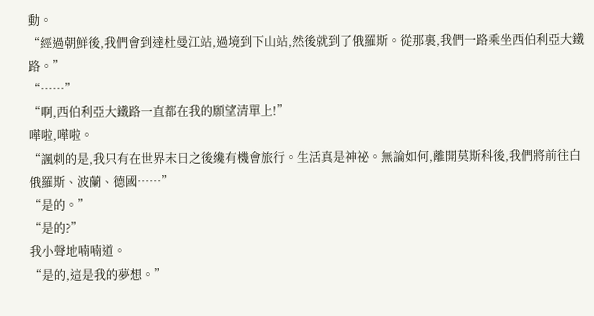動。
“經過朝鮮後,我們會到達杜曼江站,過境到下山站,然後就到了俄羅斯。從那裏,我們一路乘坐西伯利亞大鐵路。”
“……”
“啊,西伯利亞大鐵路一直都在我的願望清單上!”
嘩啦,嘩啦。
“諷刺的是,我只有在世界末日之後纔有機會旅行。生活真是神祕。無論如何,離開莫斯科後,我們將前往白俄羅斯、波蘭、德國……”
“是的。”
“是的?”
我小聲地喃喃道。
“是的,這是我的夢想。”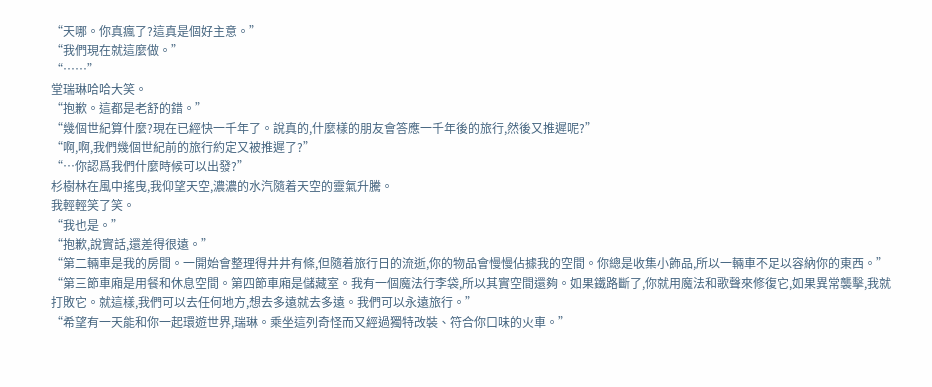“天哪。你真瘋了?這真是個好主意。”
“我們現在就這麼做。”
“……”
堂瑞琳哈哈大笑。
“抱歉。這都是老舒的錯。”
“幾個世紀算什麼?現在已經快一千年了。說真的,什麼樣的朋友會答應一千年後的旅行,然後又推遲呢?”
“啊,啊,我們幾個世紀前的旅行約定又被推遲了?”
“…你認爲我們什麼時候可以出發?”
杉樹林在風中搖曳,我仰望天空,濃濃的水汽隨着天空的靈氣升騰。
我輕輕笑了笑。
“我也是。”
“抱歉,說實話,還差得很遠。”
“第二輛車是我的房間。一開始會整理得井井有條,但隨着旅行日的流逝,你的物品會慢慢佔據我的空間。你總是收集小飾品,所以一輛車不足以容納你的東西。”
“第三節車廂是用餐和休息空間。第四節車廂是儲藏室。我有一個魔法行李袋,所以其實空間還夠。如果鐵路斷了,你就用魔法和歌聲來修復它,如果異常襲擊,我就打敗它。就這樣,我們可以去任何地方,想去多遠就去多遠。我們可以永遠旅行。”
“希望有一天能和你一起環遊世界,瑞琳。乘坐這列奇怪而又經過獨特改裝、符合你口味的火車。”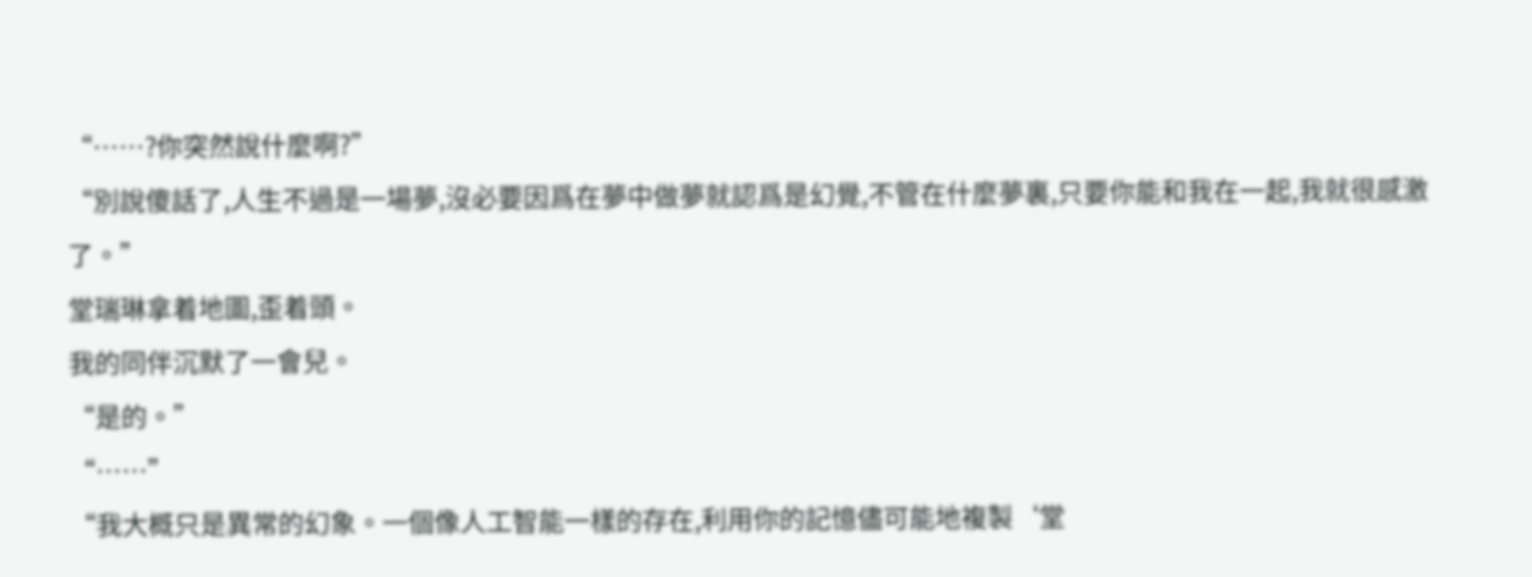“……?你突然說什麼啊?”
“別說傻話了,人生不過是一場夢,沒必要因爲在夢中做夢就認爲是幻覺,不管在什麼夢裏,只要你能和我在一起,我就很感激了。”
堂瑞琳拿着地圖,歪着頭。
我的同伴沉默了一會兒。
“是的。”
“……”
“我大概只是異常的幻象。一個像人工智能一樣的存在,利用你的記憶儘可能地複製‘堂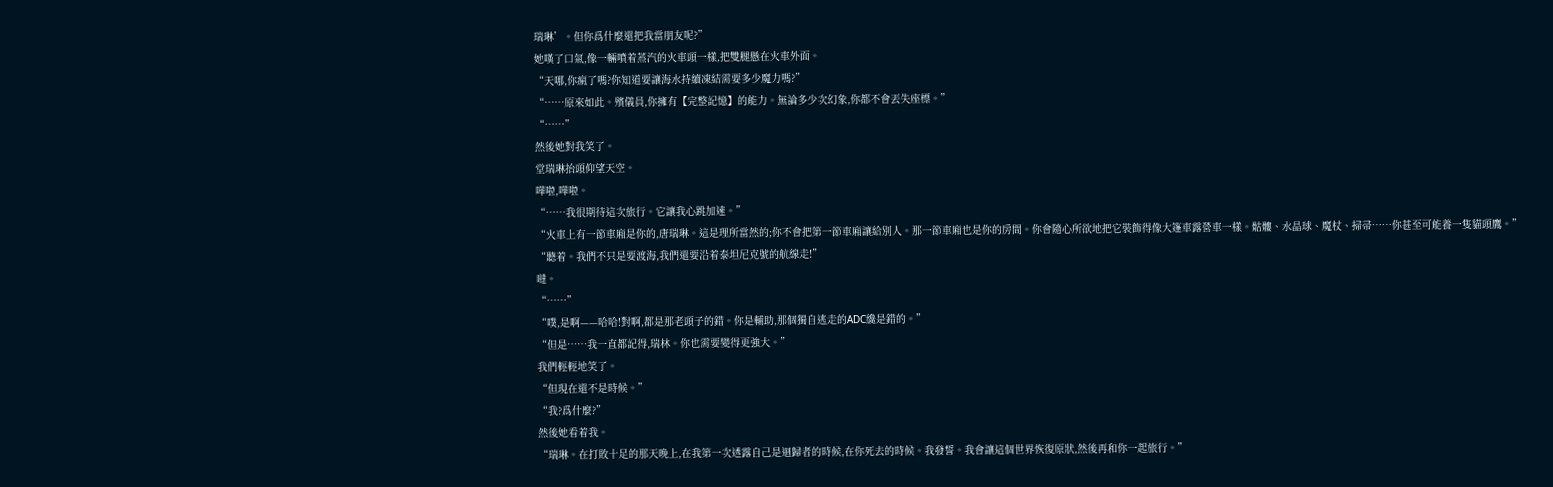瑞琳’。但你爲什麼還把我當朋友呢?”
她嘆了口氣,像一輛噴着蒸汽的火車頭一樣,把雙腿懸在火車外面。
“天哪,你瘋了嗎?你知道要讓海水持續凍結需要多少魔力嗎?”
“……原來如此。殯儀員,你擁有【完整記憶】的能力。無論多少次幻象,你都不會丟失座標。”
“……”
然後她對我笑了。
堂瑞琳抬頭仰望天空。
嘩啦,嘩啦。
“……我很期待這次旅行。它讓我心跳加速。”
“火車上有一節車廂是你的,唐瑞琳。這是理所當然的;你不會把第一節車廂讓給別人。那一節車廂也是你的房間。你會隨心所欲地把它裝飾得像大篷車露營車一樣。骷髏、水晶球、魔杖、掃帚……你甚至可能養一隻貓頭鷹。”
“聽着。我們不只是要渡海,我們還要沿着泰坦尼克號的航線走!”
噠。
“……”
“噗,是啊——哈哈!對啊,都是那老頭子的錯。你是輔助,那個獨自逃走的ADC纔是錯的。”
“但是……我一直都記得,瑞林。你也需要變得更強大。”
我們輕輕地笑了。
“但現在還不是時候。”
“我?爲什麼?”
然後她看着我。
“瑞琳。在打敗十足的那天晚上,在我第一次透露自己是迴歸者的時候,在你死去的時候。我發誓。我會讓這個世界恢復原狀,然後再和你一起旅行。”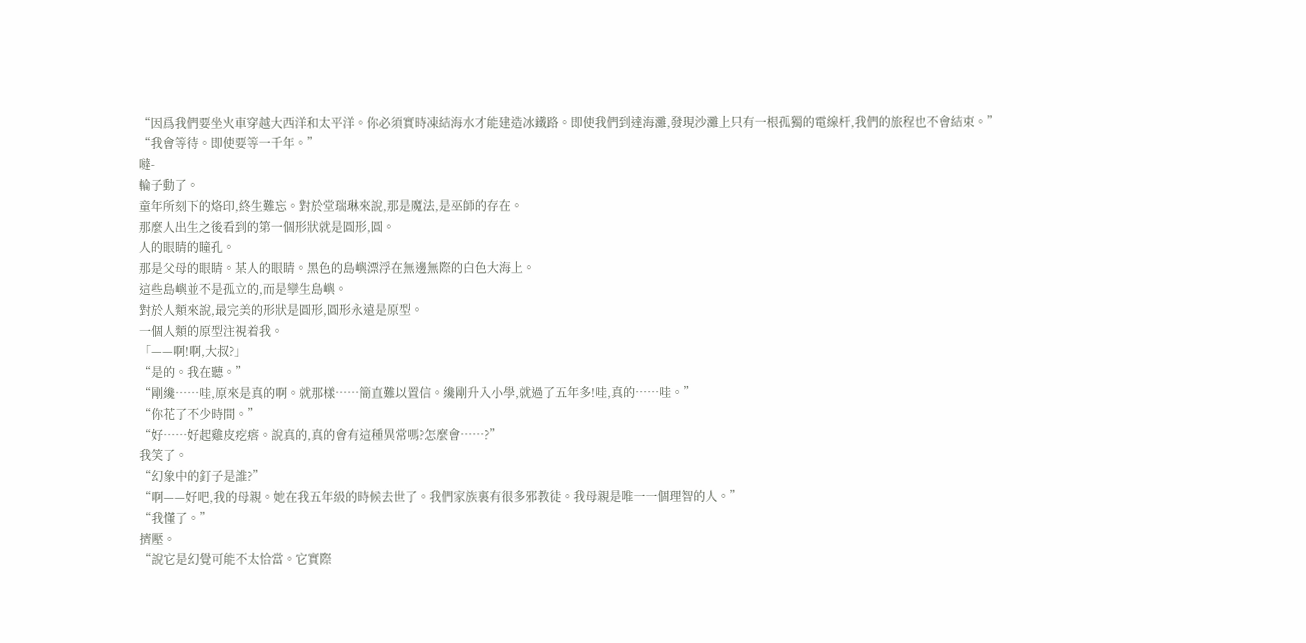“因爲我們要坐火車穿越大西洋和太平洋。你必須實時凍結海水才能建造冰鐵路。即使我們到達海灘,發現沙灘上只有一根孤獨的電線杆,我們的旅程也不會結束。”
“我會等待。即使要等一千年。”
噠-
輪子動了。
童年所刻下的烙印,終生難忘。對於堂瑞琳來說,那是魔法,是巫師的存在。
那麼人出生之後看到的第一個形狀就是圓形,圓。
人的眼睛的瞳孔。
那是父母的眼睛。某人的眼睛。黑色的島嶼漂浮在無邊無際的白色大海上。
這些島嶼並不是孤立的,而是孿生島嶼。
對於人類來說,最完美的形狀是圓形,圓形永遠是原型。
一個人類的原型注視着我。
「——啊!啊,大叔?」
“是的。我在聽。”
“剛纔……哇,原來是真的啊。就那樣……簡直難以置信。纔剛升入小學,就過了五年多!哇,真的……哇。”
“你花了不少時間。”
“好……好起雞皮疙瘩。說真的,真的會有這種異常嗎?怎麼會……?”
我笑了。
“幻象中的釘子是誰?”
“啊——好吧,我的母親。她在我五年級的時候去世了。我們家族裏有很多邪教徒。我母親是唯一一個理智的人。”
“我懂了。”
擠壓。
“說它是幻覺可能不太恰當。它實際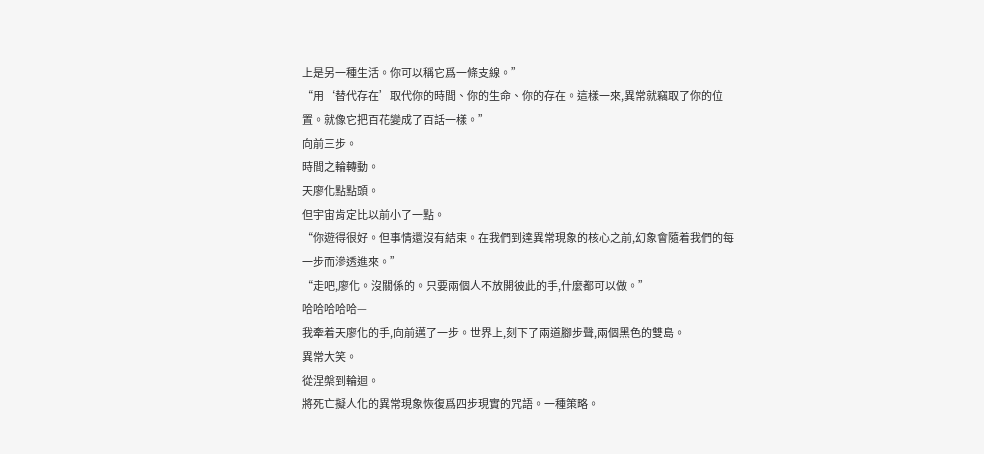上是另一種生活。你可以稱它爲一條支線。”
“用‘替代存在’取代你的時間、你的生命、你的存在。這樣一來,異常就竊取了你的位置。就像它把百花變成了百話一樣。”
向前三步。
時間之輪轉動。
天廖化點點頭。
但宇宙肯定比以前小了一點。
“你遊得很好。但事情還沒有結束。在我們到達異常現象的核心之前,幻象會隨着我們的每一步而滲透進來。”
“走吧,廖化。沒關係的。只要兩個人不放開彼此的手,什麼都可以做。”
哈哈哈哈哈—
我牽着天廖化的手,向前邁了一步。世界上,刻下了兩道腳步聲,兩個黑色的雙島。
異常大笑。
從涅槃到輪迴。
將死亡擬人化的異常現象恢復爲四步現實的咒語。一種策略。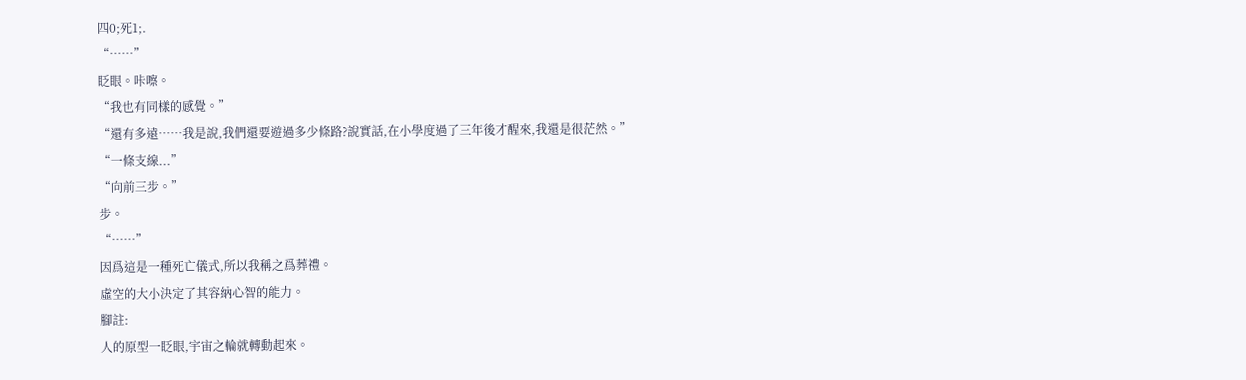四0;死1;.
“……”
眨眼。咔嚓。
“我也有同樣的感覺。”
“還有多遠……我是說,我們還要遊過多少條路?說實話,在小學度過了三年後才醒來,我還是很茫然。”
“一條支線...”
“向前三步。”
步。
“……”
因爲這是一種死亡儀式,所以我稱之爲葬禮。
虛空的大小決定了其容納心智的能力。
腳註:
人的原型一眨眼,宇宙之輪就轉動起來。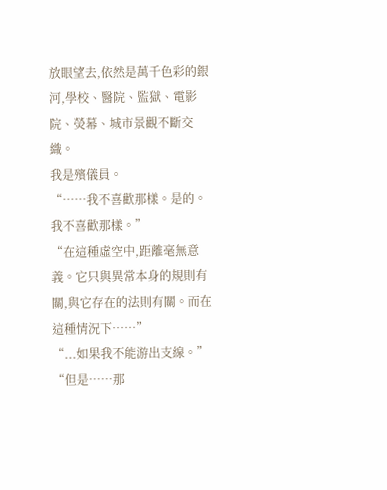放眼望去,依然是萬千色彩的銀河,學校、醫院、監獄、電影院、熒幕、城市景觀不斷交織。
我是殯儀員。
“……我不喜歡那樣。是的。我不喜歡那樣。”
“在這種虛空中,距離毫無意義。它只與異常本身的規則有關,與它存在的法則有關。而在這種情況下……”
“...如果我不能游出支線。”
“但是……那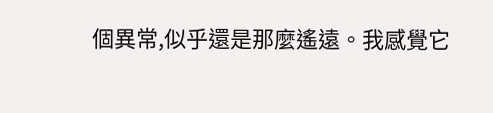個異常,似乎還是那麼遙遠。我感覺它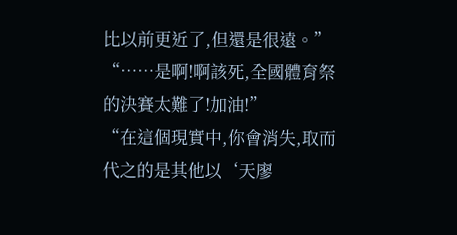比以前更近了,但還是很遠。”
“……是啊!啊該死,全國體育祭的決賽太難了!加油!”
“在這個現實中,你會消失,取而代之的是其他以‘天廖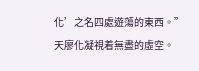化’之名四處遊蕩的東西。”
天廖化凝視着無盡的虛空。